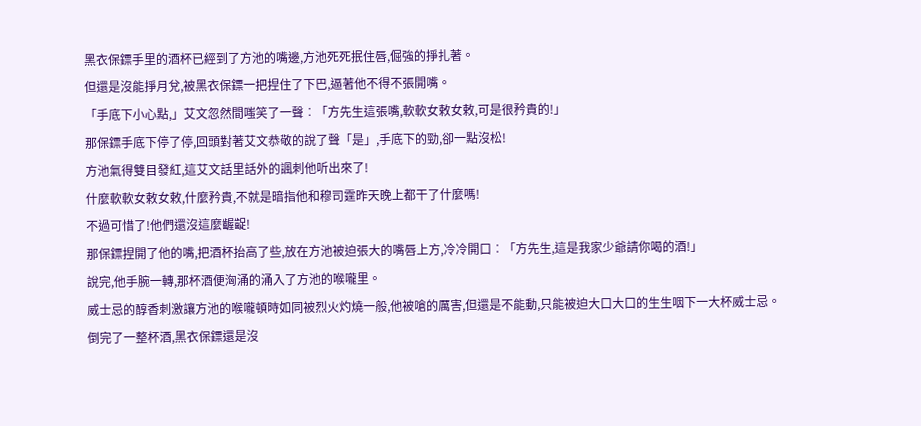黑衣保鏢手里的酒杯已經到了方池的嘴邊,方池死死抿住唇,倔強的掙扎著。
但還是沒能掙月兌,被黑衣保鏢一把捏住了下巴,逼著他不得不張開嘴。
「手底下小心點,」艾文忽然間嗤笑了一聲︰「方先生這張嘴,軟軟女敕女敕,可是很矜貴的!」
那保鏢手底下停了停,回頭對著艾文恭敬的說了聲「是」,手底下的勁,卻一點沒松!
方池氣得雙目發紅,這艾文話里話外的諷刺他听出來了!
什麼軟軟女敕女敕,什麼矜貴,不就是暗指他和穆司霆昨天晚上都干了什麼嗎!
不過可惜了!他們還沒這麼齷齪!
那保鏢捏開了他的嘴,把酒杯抬高了些,放在方池被迫張大的嘴唇上方,冷冷開口︰「方先生,這是我家少爺請你喝的酒!」
說完,他手腕一轉,那杯酒便洶涌的涌入了方池的喉嚨里。
威士忌的醇香刺激讓方池的喉嚨頓時如同被烈火灼燒一般,他被嗆的厲害,但還是不能動,只能被迫大口大口的生生咽下一大杯威士忌。
倒完了一整杯酒,黑衣保鏢還是沒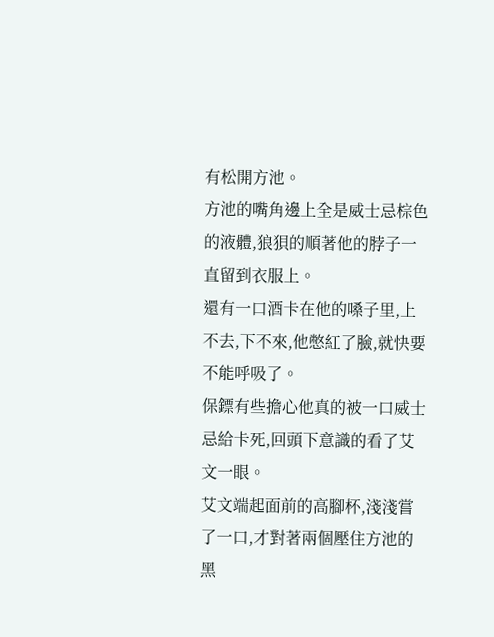有松開方池。
方池的嘴角邊上全是威士忌棕色的液體,狼狽的順著他的脖子一直留到衣服上。
還有一口酒卡在他的嗓子里,上不去,下不來,他憋紅了臉,就快要不能呼吸了。
保鏢有些擔心他真的被一口威士忌給卡死,回頭下意識的看了艾文一眼。
艾文端起面前的高腳杯,淺淺嘗了一口,才對著兩個壓住方池的黑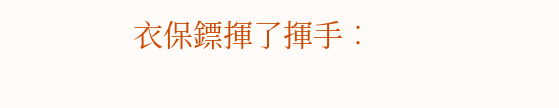衣保鏢揮了揮手︰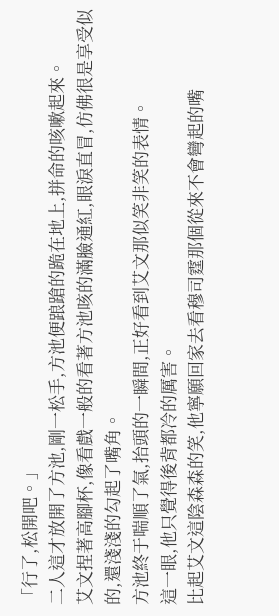「行了,松開吧。」
二人這才放開了方池,剛一松手,方池便踉蹌的跪在地上,拼命的咳嗽起來。
艾文捏著高腳杯,像看戲一般的看著方池咳的滿臉通紅,眼淚直冒,仿佛很是享受似的,還淺淺的勾起了嘴角。
方池終于喘順了氣,抬頭的一瞬間,正好看到艾文那似笑非笑的表情。
這一眼,他只覺得後背都冷的厲害。
比起艾文這陰森森的笑,他寧願回家去看穆司霆那個從來不會彎起的嘴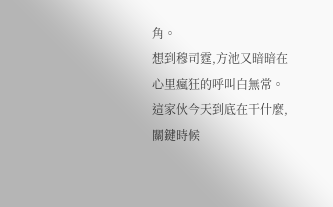角。
想到穆司霆,方池又暗暗在心里瘋狂的呼叫白無常。
這家伙今天到底在干什麼,關鍵時候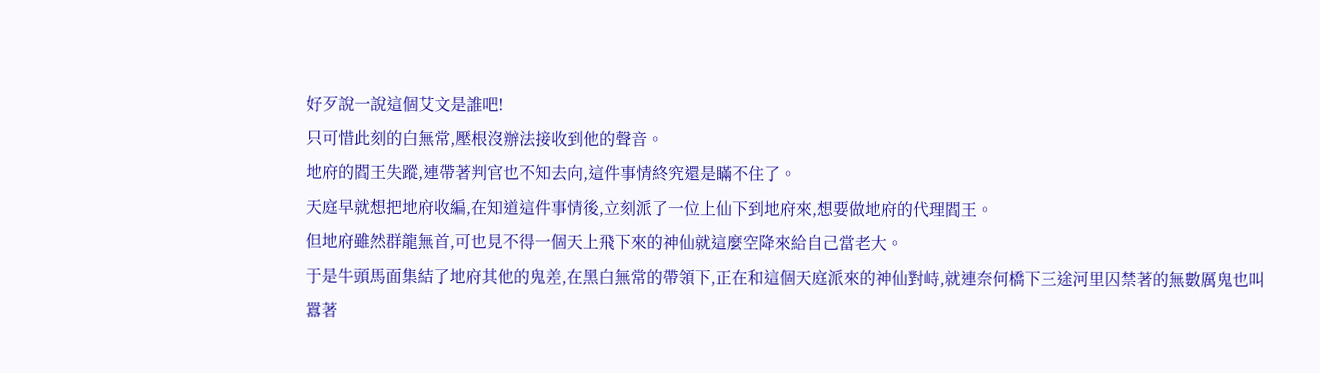好歹說一說這個艾文是誰吧!
只可惜此刻的白無常,壓根沒辦法接收到他的聲音。
地府的閻王失蹤,連帶著判官也不知去向,這件事情終究還是瞞不住了。
天庭早就想把地府收編,在知道這件事情後,立刻派了一位上仙下到地府來,想要做地府的代理閻王。
但地府雖然群龍無首,可也見不得一個天上飛下來的神仙就這麼空降來給自己當老大。
于是牛頭馬面集結了地府其他的鬼差,在黑白無常的帶領下,正在和這個天庭派來的神仙對峙,就連奈何橋下三途河里囚禁著的無數厲鬼也叫囂著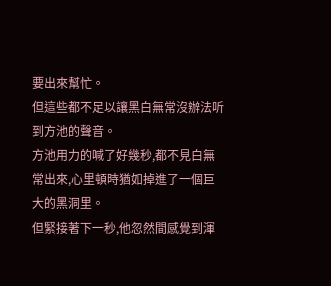要出來幫忙。
但這些都不足以讓黑白無常沒辦法听到方池的聲音。
方池用力的喊了好幾秒,都不見白無常出來,心里頓時猶如掉進了一個巨大的黑洞里。
但緊接著下一秒,他忽然間感覺到渾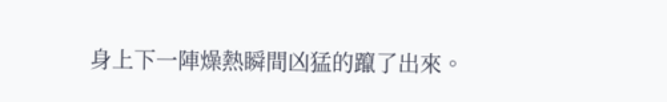身上下一陣燥熱瞬間凶猛的躥了出來。